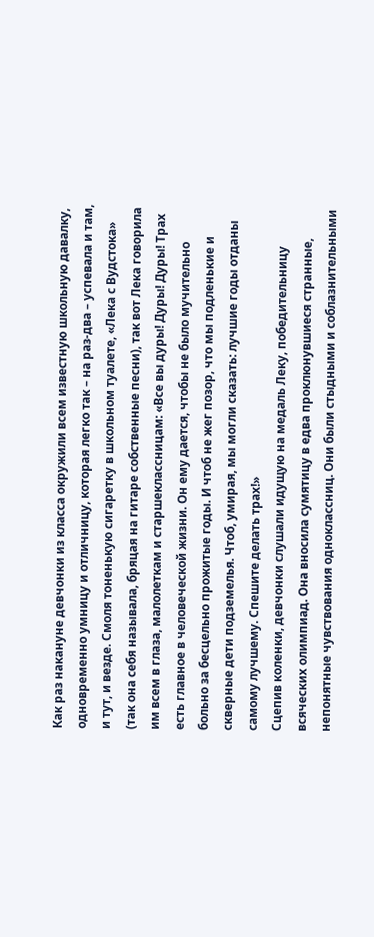Как раз накануне девчонки из класса окружили всем известную школьную давалку, одновременно умницу и отличницу, которая легко так – на раз-два – успевала и там, и тут, и везде. Смоля тоненькую сигаретку в школьном туалете, «Лека с Вудстока» (так она себя называла, бряцая на гитаре собственные песни), так вот Лека говорила им всем в глаза, малолеткам и старшеклассницам: «Все вы дуры! Дуры! Дуры! Трах есть главное в человеческой жизни. Он ему дается, чтобы не было мучительно больно за бесцельно прожитые годы. И чтоб не жег позор, что мы подленькие и скверные дети подземелья. Чтоб, умирая, мы могли сказать: лучшие годы отданы самому лучшему. Спешите делать трах!»
Сцепив коленки, девчонки слушали идущую на медаль Леку, победительницу всяческих олимпиад. Она вносила сумятицу в едва проклюнувшиеся странные, непонятные чувствования одноклассниц. Они были стыдными и соблазнительными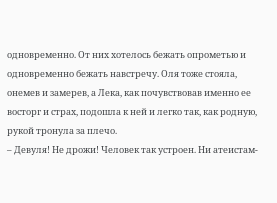одновременно. От них хотелось бежать опрометью и одновременно бежать навстречу. Оля тоже стояла, онемев и замерев, а Лека, как почувствовав именно ее восторг и страх, подошла к ней и легко так, как родную, рукой тронула за плечо.
– Девуля! Не дрожи! Человек так устроен. Ни атеистам-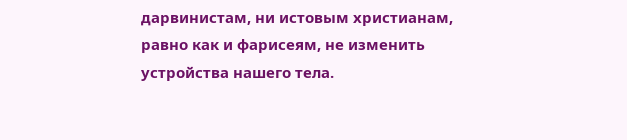дарвинистам, ни истовым христианам, равно как и фарисеям, не изменить устройства нашего тела.